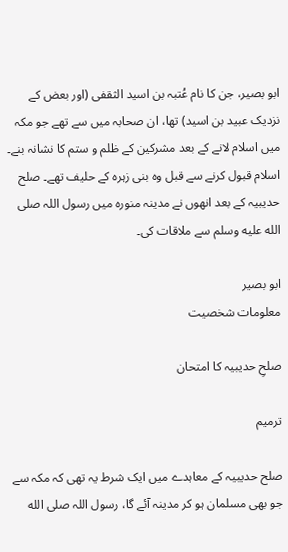ابو بصیر، جن کا نام عُتبہ بن اسید الثقفی (اور بعض کے نزدیک عبید بن اسید) تھا، ان صحابہ میں سے تھے جو مکہ میں اسلام لانے کے بعد مشرکین کے ظلم و ستم کا نشانہ بنے۔ اسلام قبول کرنے سے قبل وہ بنی زہرہ کے حلیف تھے۔ صلح حدیبیہ کے بعد انھوں نے مدینہ منورہ میں رسول اللہ صلى الله عليه وسلم سے ملاقات کی۔

ابو بصیر
معلومات شخصیت

صلحِ حدیبیہ کا امتحان

ترمیم

صلح حدیبیہ کے معاہدے میں ایک شرط یہ تھی کہ مکہ سے جو بھی مسلمان ہو کر مدینہ آئے گا، رسول اللہ صلى الله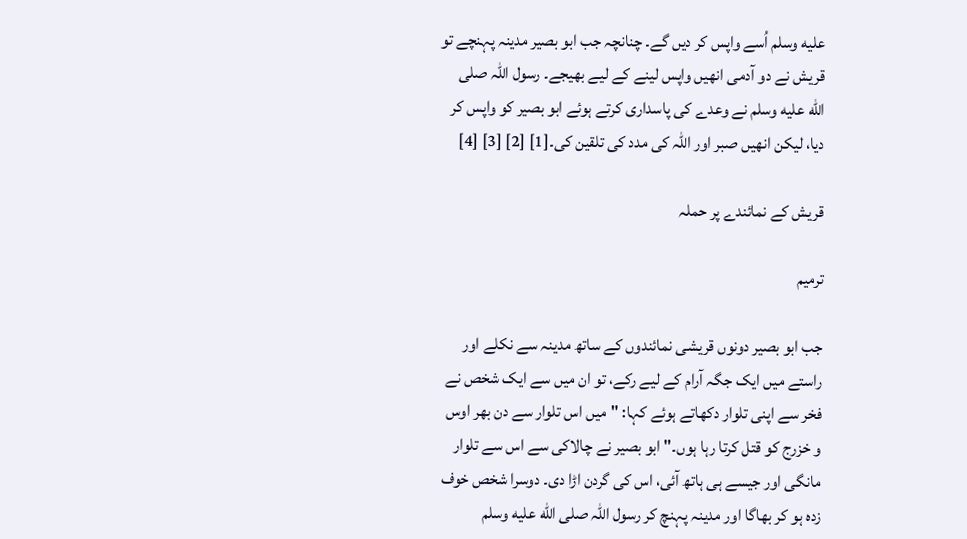عليه وسلم اُسے واپس کر دیں گے۔ چنانچہ جب ابو بصیر مدینہ پہنچے تو قریش نے دو آدمی انھیں واپس لینے کے لیے بھیجے۔ رسول اللہ صلى الله عليه وسلم نے وعدے کی پاسداری کرتے ہوئے ابو بصیر کو واپس کر دیا، لیکن انھیں صبر اور اللہ کی مدد کی تلقین کی۔[1] [2] [3] [4]

قریش کے نمائندے پر حملہ

ترمیم

جب ابو بصیر دونوں قریشی نمائندوں کے ساتھ مدینہ سے نکلے اور راستے میں ایک جگہ آرام کے لیے رکے، تو ان میں سے ایک شخص نے فخر سے اپنی تلوار دکھاتے ہوئے کہا: "میں اس تلوار سے دن بھر اوس و خزرج کو قتل کرتا رہا ہوں۔" ابو بصیر نے چالاکی سے اس سے تلوار مانگی اور جیسے ہی ہاتھ آئی، اس کی گردن اڑا دی۔ دوسرا شخص خوف زدہ ہو کر بھاگا اور مدینہ پہنچ کر رسول اللہ صلى الله عليه وسلم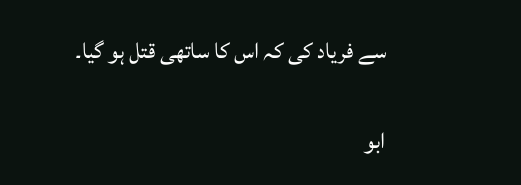سے فریاد کی کہ اس کا ساتھی قتل ہو گیا۔

ابو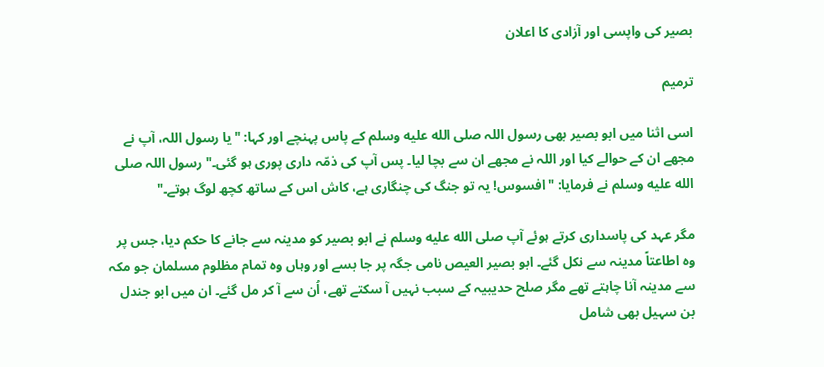بصیر کی واپسی اور آزادی کا اعلان

ترمیم

اسی اثنا میں ابو بصیر بھی رسول اللہ صلى الله عليه وسلم کے پاس پہنچے اور کہا: "یا رسول اللہ، آپ نے مجھے ان کے حوالے کیا اور اللہ نے مجھے ان سے بچا لیا۔ پس آپ کی ذمّہ داری پوری ہو گئی۔" رسول اللہ صلى الله عليه وسلم نے فرمایا: "افسوس! یہ تو جنگ کی چنگاری ہے، کاش اس کے ساتھ کچھ لوگ ہوتے۔"

مگر عہد کی پاسداری کرتے ہوئے آپ صلى الله عليه وسلم نے ابو بصیر کو مدینہ سے جانے کا حکم دیا، جس پر وہ اطاعتاً مدینہ سے نکل گئے۔ ابو بصیر العیص نامی جگہ پر جا بسے اور وہاں وہ تمام مظلوم مسلمان جو مکہ سے مدینہ آنا چاہتے تھے مگر صلح حدیبیہ کے سبب نہیں آ سکتے تھے، اُن سے آ کر مل گئے۔ ان میں ابو جندل بن سہیل بھی شامل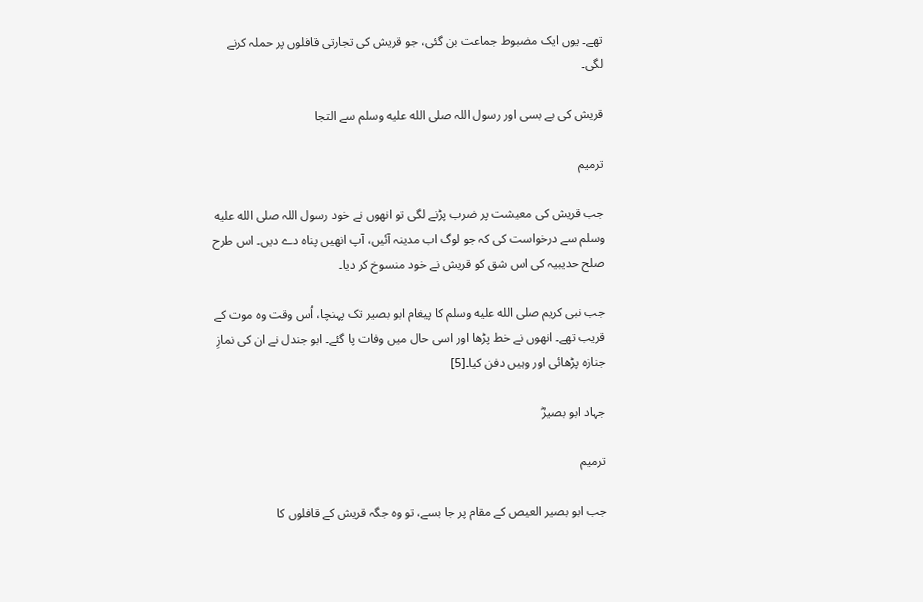تھے۔ یوں ایک مضبوط جماعت بن گئی، جو قریش کی تجارتی قافلوں پر حملہ کرنے لگی۔

قریش کی بے بسی اور رسول اللہ صلى الله عليه وسلم سے التجا

ترمیم

جب قریش کی معیشت پر ضرب پڑنے لگی تو انھوں نے خود رسول اللہ صلى الله عليه وسلم سے درخواست کی کہ جو لوگ اب مدینہ آئیں، آپ انھیں پناہ دے دیں۔ اس طرح صلح حدیبیہ کی اس شق کو قریش نے خود منسوخ کر دیا۔

جب نبی کریم صلى الله عليه وسلم کا پیغام ابو بصیر تک پہنچا، اُس وقت وہ موت کے قریب تھے۔ انھوں نے خط پڑھا اور اسی حال میں وفات پا گئے۔ ابو جندل نے ان کی نمازِ جنازہ پڑھائی اور وہیں دفن کیا۔[5]

جہاد ابو بصیرؓ

ترمیم

جب ابو بصیر العیص کے مقام پر جا بسے، تو وہ جگہ قریش کے قافلوں کا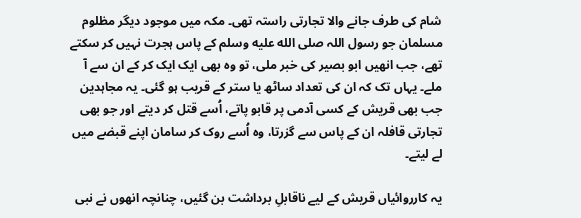شام کی طرف جانے والا تجارتی راستہ تھی۔ مکہ میں موجود دیگر مظلوم مسلمان جو رسول اللہ صلى الله عليه وسلم کے پاس ہجرت نہیں کر سکتے تھے، جب انھیں ابو بصیر کی خبر ملی، تو وہ بھی ایک ایک کر کے ان سے آ ملے۔ یہاں تک کہ ان کی تعداد ساٹھ یا ستر کے قریب ہو گئی۔ یہ مجاہدین جب بھی قریش کے کسی آدمی پر قابو پاتے، اُسے قتل کر دیتے اور جو بھی تجارتی قافلہ ان کے پاس سے گزرتا، وہ اُسے روک کر سامان اپنے قبضے میں لے لیتے۔

یہ کارروائیاں قریش کے لیے ناقابلِ برداشت بن گئیں، چنانچہ انھوں نے نبی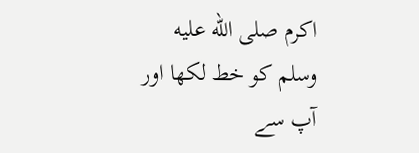اکرم صلى الله عليه وسلم کو خط لکھا اور آپ سے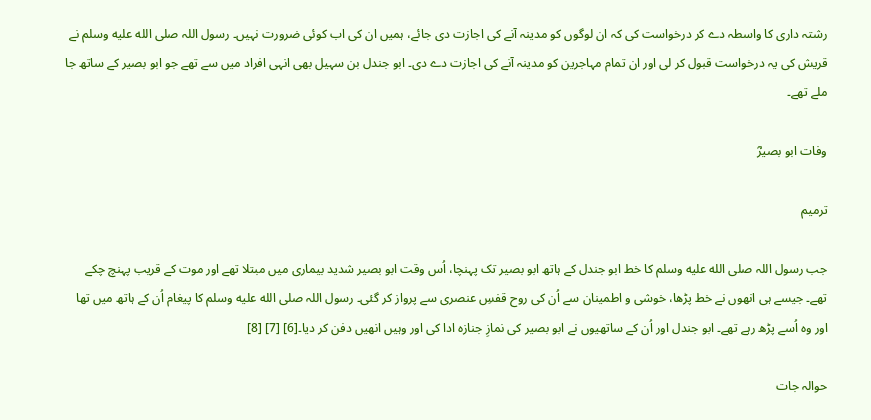رشتہ داری کا واسطہ دے کر درخواست کی کہ ان لوگوں کو مدینہ آنے کی اجازت دی جائے، ہمیں ان کی اب کوئی ضرورت نہیں۔ رسول اللہ صلى الله عليه وسلم نے قریش کی یہ درخواست قبول کر لی اور ان تمام مہاجرین کو مدینہ آنے کی اجازت دے دی۔ ابو جندل بن سہیل بھی انہی افراد میں سے تھے جو ابو بصیر کے ساتھ جا ملے تھے۔

وفات ابو بصیرؓ

ترمیم

جب رسول اللہ صلى الله عليه وسلم کا خط ابو جندل کے ہاتھ ابو بصیر تک پہنچا، اُس وقت ابو بصیر شدید بیماری میں مبتلا تھے اور موت کے قریب پہنچ چکے تھے۔ جیسے ہی انھوں نے خط پڑھا، خوشی و اطمینان سے اُن کی روح قفسِ عنصری سے پرواز کر گئی۔ رسول اللہ صلى الله عليه وسلم کا پیغام اُن کے ہاتھ میں تھا اور وہ اُسے پڑھ رہے تھے۔ ابو جندل اور اُن کے ساتھیوں نے ابو بصیر کی نمازِ جنازہ ادا کی اور وہیں انھیں دفن کر دیا۔[6] [7] [8]

حوالہ جات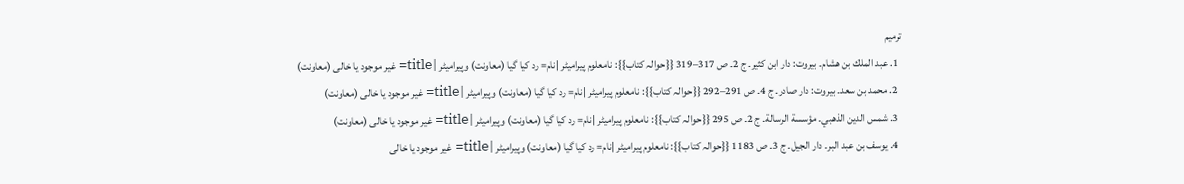ترمیم
  1. عبد الملك بن هشام۔ بيروت: دار ابن كثير۔ ج 2۔ ص 317–319 {{حوالہ کتاب}}: نامعلوم پیرامیٹر |نام= رد کیا گیا (معاونت) وپیرامیٹر |title= غیر موجود یا خالی (معاونت)
  2. محمد بن سعد۔ بيروت: دار صادر۔ ج 4۔ ص 291–292 {{حوالہ کتاب}}: نامعلوم پیرامیٹر |نام= رد کیا گیا (معاونت) وپیرامیٹر |title= غیر موجود یا خالی (معاونت)
  3. شمس الدين الذهبي۔ مؤسسة الرسالة۔ ج 2۔ ص 295 {{حوالہ کتاب}}: نامعلوم پیرامیٹر |نام= رد کیا گیا (معاونت) وپیرامیٹر |title= غیر موجود یا خالی (معاونت)
  4. يوسف بن عبد البر۔ دار الجيل۔ ج 3۔ ص 1183 {{حوالہ کتاب}}: نامعلوم پیرامیٹر |نام= رد کیا گیا (معاونت) وپیرامیٹر |title= غیر موجود یا خالی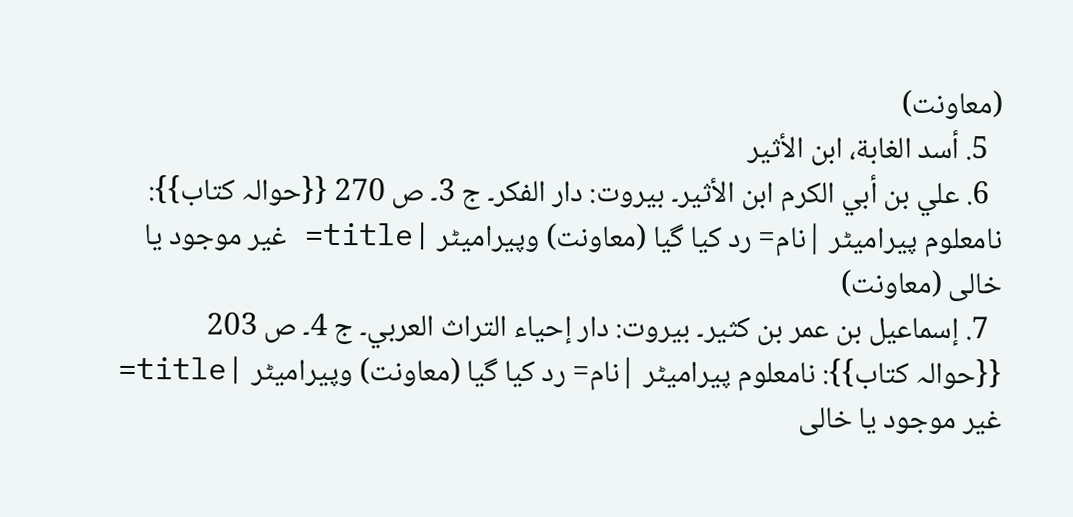(معاونت)
  5. أسد الغابة، ابن الأثير
  6. علي بن أبي الكرم ابن الأثير۔ بيروت: دار الفكر۔ ج 3۔ ص 270 {{حوالہ کتاب}}: نامعلوم پیرامیٹر |نام= رد کیا گیا (معاونت) وپیرامیٹر |title= غیر موجود یا خالی (معاونت)
  7. إسماعيل بن عمر بن كثير۔ بيروت: دار إحياء التراث العربي۔ ج 4۔ ص 203 {{حوالہ کتاب}}: نامعلوم پیرامیٹر |نام= رد کیا گیا (معاونت) وپیرامیٹر |title= غیر موجود یا خالی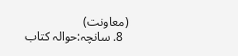(معاونت)
  8. سانچہ:حوالہ كتاب